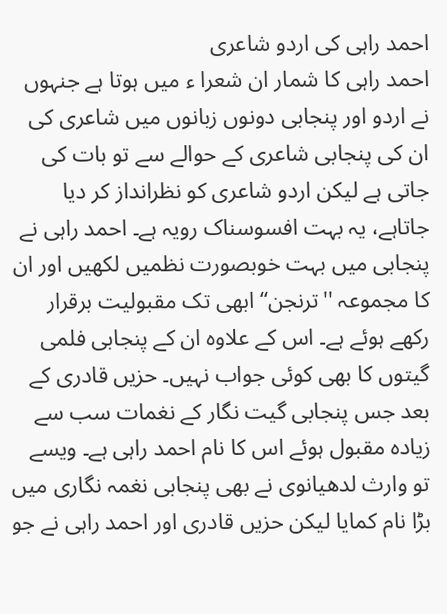احمد راہی کی اردو شاعری
احمد راہی کا شمار ان شعرا ء میں ہوتا ہے جنہوں نے اردو اور پنجابی دونوں زبانوں میں شاعری کی ان کی پنجابی شاعری کے حوالے سے تو بات کی جاتی ہے لیکن اردو شاعری کو نظرانداز کر دیا جاتاہے، یہ بہت افسوسناک رویہ ہے۔ احمد راہی نے پنجابی میں بہت خوبصورت نظمیں لکھیں اور ان کا مجموعہ ''ترنجن‘‘ ابھی تک مقبولیت برقرار رکھے ہوئے ہے۔ اس کے علاوہ ان کے پنجابی فلمی گیتوں کا بھی کوئی جواب نہیں۔ حزیں قادری کے بعد جس پنجابی گیت نگار کے نغمات سب سے زیادہ مقبول ہوئے اس کا نام احمد راہی ہے۔ ویسے تو وارث لدھیانوی نے بھی پنجابی نغمہ نگاری میں بڑا نام کمایا لیکن حزیں قادری اور احمد راہی نے جو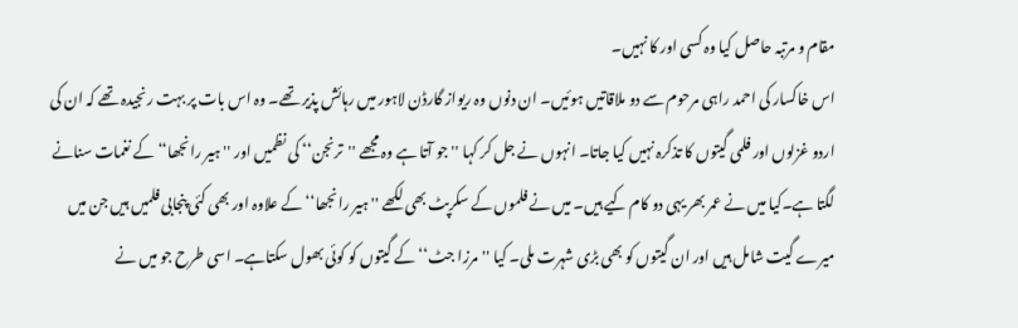مقام و مرتبہ حاصل کیا وہ کسی اور کا نہیں۔
اس خاکسار کی احمد راہی مرحوم سے دو ملاقاتیں ہوئیں۔ ان دنوں وہ ریواز گارڈن لاہور میں رہائش پذیر تھے۔ وہ اس بات پر بہت رنجیدہ تھے کہ ان کی اردو غزلوں اور فلمی گیتوں کا تذکرہ نہیں کیا جاتا۔ انہوں نے جل کر کہا ''جو آتا ہے وہ مجھے ''ترنجن‘‘ کی نظمیں اور ''ہیر رانجھا‘‘ کے نغمات سنانے لگتا ہے۔کیا میں نے عمر بھر یہی دو کام کیے ہیں۔ میں نے فلموں کے سکرپٹ بھی لکھے ''ہیر رانجھا‘‘ کے علاوہ اور بھی کئی پنجابی فلمیں ہیں جن میں میرے گیت شامل ہیں اور ان گیتوں کو بھی بڑی شہرت ملی۔ کیا ''مرزا جٹ‘‘ کے گیتوں کو کوئی بھول سکتاہے۔ اسی طرح جو میں نے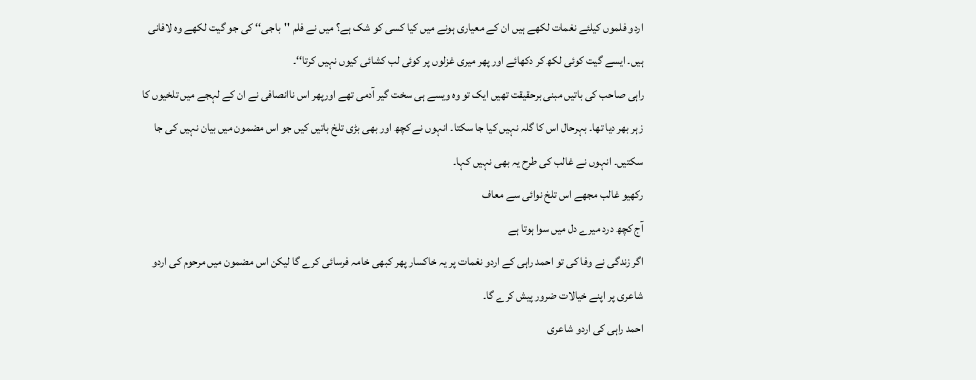اردو فلموں کیلئے نغمات لکھے ہیں ان کے معیاری ہونے میں کیا کسی کو شک ہے؟ میں نے فلم ''باجی‘‘ کی جو گیت لکھے وہ لافانی ہیں۔ ایسے گیت کوئی لکھ کر دکھائے اور پھر میری غزلوں پر کوئی لب کشائی کیوں نہیں کرتا‘‘۔
راہی صاحب کی باتیں مبنی برحقیقت تھیں ایک تو وہ ویسے ہی سخت گیر آدمی تھے اورپھر اس ناانصافی نے ان کے لہجے میں تلخیوں کا زہر بھر دیا تھا۔ بہرحال اس کا گلہ نہیں کیا جا سکتا۔ انہوں نے کچھ اور بھی بڑی تلخ باتیں کیں جو اس مضمون میں بیان نہیں کی جا سکتیں۔ انہوں نے غالب کی طرح یہ بھی نہیں کہا۔
رکھیو غالب مجھے اس تلخ نوائی سے معاف
آج کچھ درد میرے دل میں سوا ہوتا ہے
اگر زندگی نے وفا کی تو احمد راہی کے اردو نغمات پر یہ خاکسار پھر کبھی خامہ فرسائی کرے گا لیکن اس مضمون میں مرحوم کی اردو شاعری پر اپنے خیالات ضرور پیش کرے گا۔
احمد راہی کی اردو شاعری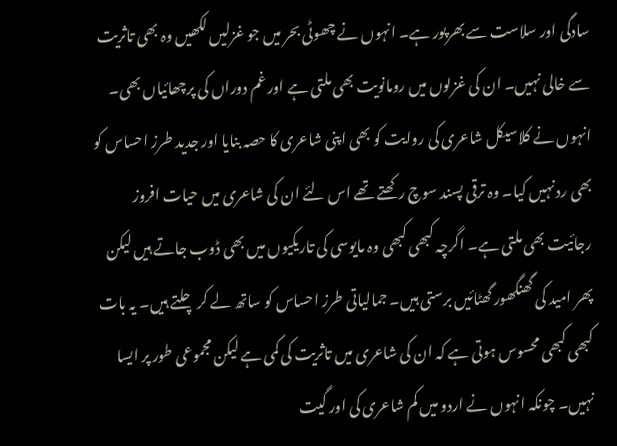سادگی اور سلاست سے بھرپور ہے۔ انہوں نے چھوٹی بحر میں جو غزلیں لکھیں وہ بھی تاثریت سے خالی نہیں۔ ان کی غزلوں میں رومانویت بھی ملتی ہے اور غم دوراں کی پرچھائیاں بھی۔ انہوں نے کلاسیکل شاعری کی روایت کو بھی اپنی شاعری کا حصہ بنایا اور جدید طرز احساس کو بھی رد نہیں کیا۔ وہ ترقی پسند سوچ رکھتے تھے اس لئے ان کی شاعری میں حیات افروز رجائیت بھی ملتی ہے۔ اگرچہ کبھی کبھی وہ مایوسی کی تاریکیوں میں بھی ڈوب جاتے ہیں لیکن پھر امید کی گھنگھور گھٹائیں برستی ہیں۔ جمالیاتی طرز احساس کو ساتھ لے کر چلتے ہیں۔ یہ بات کبھی کبھی محسوس ہوتی ہے کہ ان کی شاعری میں تاثریت کی کمی ہے لیکن مجموعی طور پر ایسا نہیں۔ چونکہ انہوں نے اردو میں کم شاعری کی اور گیت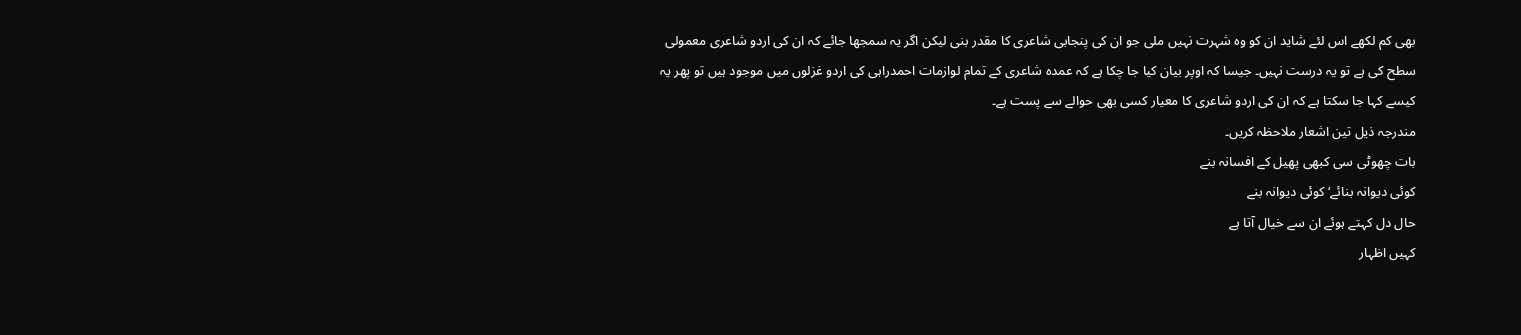بھی کم لکھے اس لئے شاید ان کو وہ شہرت نہیں ملی جو ان کی پنجابی شاعری کا مقدر بنی لیکن اگر یہ سمجھا جائے کہ ان کی اردو شاعری معمولی سطح کی ہے تو یہ درست نہیں۔ جیسا کہ اوپر بیان کیا جا چکا ہے کہ عمدہ شاعری کے تمام لوازمات احمدراہی کی اردو غزلوں میں موجود ہیں تو پھر یہ کیسے کہا جا سکتا ہے کہ ان کی اردو شاعری کا معیار کسی بھی حوالے سے پست ہے۔
مندرجہ ذیل تین اشعار ملاحظہ کریں۔
بات چھوٹی سی کبھی پھیل کے افسانہ بنے
کوئی دیوانہ بنائے‘ کوئی دیوانہ بنے
حال دل کہتے ہوئے ان سے خیال آتا ہے
کہیں اظہار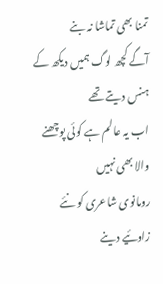تمنا بھی تماشا نہ بنے
آگے کچھ لوگ ہمیں دیکھ کے ہنس دیتے تھے
اب یہ عالم ہے کوئی پوچھنے والا بھی نہیں
رومانوی شاعری کو نئے زاوئیے دینے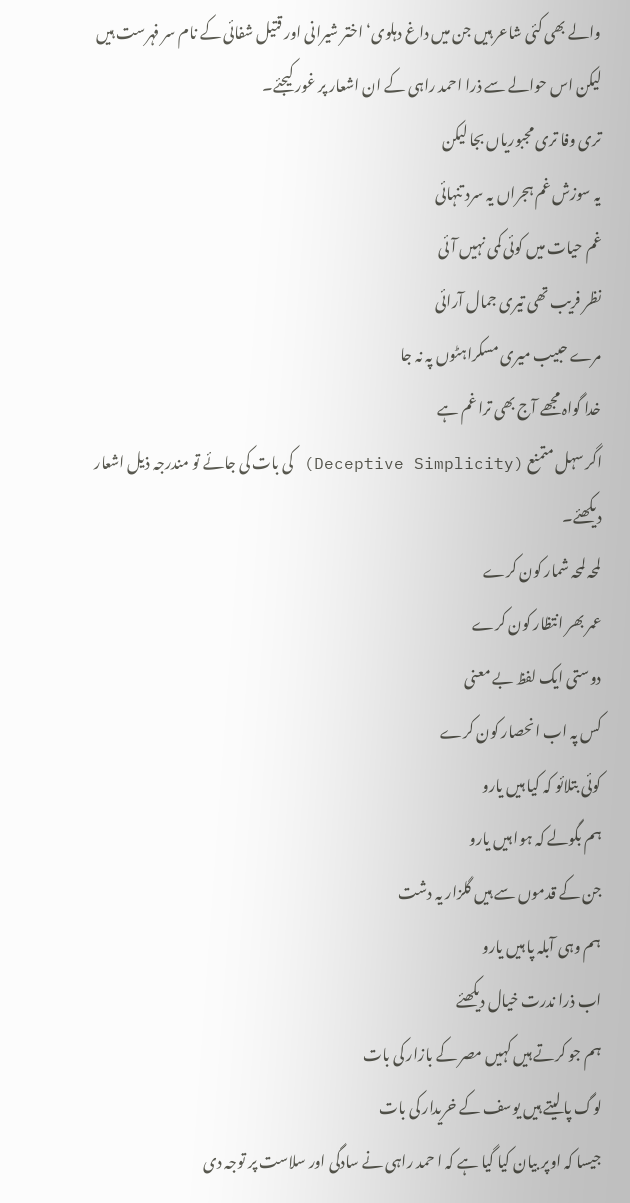والے بھی کئی شاعر ہیں جن میں داغ دہلوی‘ اختر شیرانی اور قتیل شفائی کے نام سر فہرست ہیں لیکن اس حوالے سے ذرا احمد راہی کے ان اشعار پر غور کیجئے۔
تری وفا تری مجبوریاں بجا لیکن
یہ سوزش غم ہجراں یہ سرد تنہائی
غم حیات میں کوئی کمی نہیں آئی
نظر فریب تھی تیری جمال آرائی
مرے حبیب میری مسکراہٹوں پہ نہ جا
خدا گواہ مجھے آج بھی ترا غم ہے
اگر سہل متمنع (Deceptive Simplicity) کی بات کی جائے تو مندرجہ ذیل اشعار دیکھئے۔
لمحہ لمحہ شمار کون کرے
عمر بھر انتظار کون کرے
دوستی ایک لفظ بے معنی
کس پہ اب انحصار کون کرے
کوئی بتلائو کہ کیا ہیں یارو
ہم بگولے کہ ہوا ہیں یارو
جن کے قدموں سے ہیں گلزار یہ دشت
ہم وہی آبلہ پا ہیں یارو
اب ذرا ندرت خیال دیکھئے
ہم جو کرتے ہیں کہیں مصر کے بازار کی بات
لوگ پا لیتے ہیں یوسف کے خریدار کی بات
جیسا کہ اوپر بیان کیا گیا ہے کہ ا حمد راہی نے سادگی اور سلاست پر توجہ دی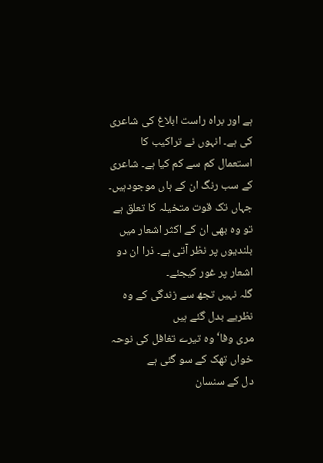ہے اور براہ راست ابلاغ کی شاعری کی ہے۔ انہوں نے تراکیب کا استعمال کم سے کم کیا ہے۔ شاعری کے سب رنگ ان کے ہاں موجودہیں۔ جہاں تک قوت متخیلہ کا تعلق ہے تو وہ بھی ان کے اکثر اشعار میں بلندیوں پر نظر آتی ہے۔ ذرا ان دو اشعار پر غور کیجئے۔
گلہ نہیں تجھ سے زندگی کے وہ نظریے بدل گئے ہیں
مری وفا‘ وہ تیرے تغافل کی نوحہ خواں تھک کے سو گئی ہے
دل کے سنسان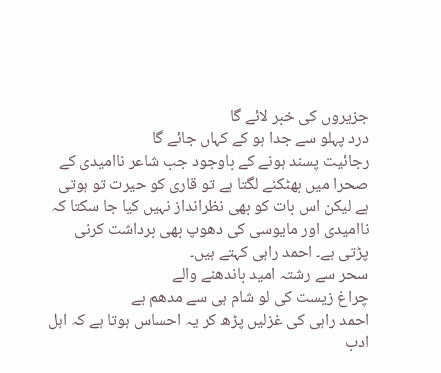جزیروں کی خبر لائے گا
درد پہلو سے جدا ہو کے کہاں جائے گا
رجائیت پسند ہونے کے باوجود جب شاعر ناامیدی کے صحرا میں بھٹکنے لگتا ہے تو قاری کو حیرت تو ہوتی ہے لیکن اس بات کو بھی نظرانداز نہیں کیا جا سکتا کہ ناامیدی اور مایوسی کی دھوپ بھی برداشت کرنی پڑتی ہے۔ احمد راہی کہتے ہیں۔
سحر سے رشتہ امید باندھنے والے
چراغ زیست کی لو شام ہی سے مدھم ہے
احمد راہی کی غزلیں پڑھ کر یہ احساس ہوتا ہے کہ اہل ادب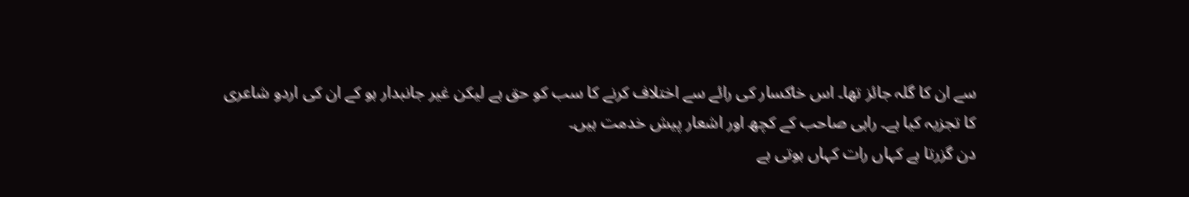سے ان کا گلہ جائز تھا۔ اس خاکسار کی رائے سے اختلاف کرنے کا سب کو حق ہے لیکن غیر جانبدار ہو کے ان کی اردو شاعری کا تجزیہ کیا ہے۔ راہی صاحب کے کچھ اور اشعار پیش خدمت ہیں۔
دن گزرتا ہے کہاں رات کہاں ہوتی ہے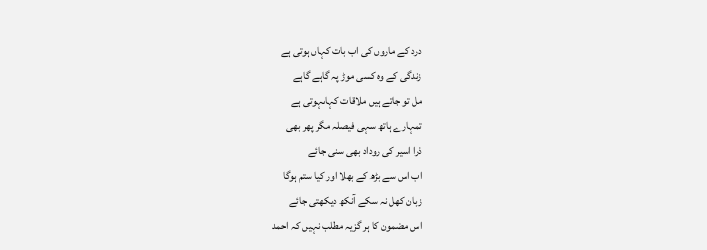درد کے ماروں کی اب بات کہاں ہوتی ہے
زندگی کے وہ کسی موڑ پہ گاہے گاہے
مل تو جاتے ہیں ملاقات کہاںہوتی ہے
تمہارے ہاتھ سہی فیصلہ مگر پھر بھی
ذرا اسیر کی روداد بھی سنی جائے
اب اس سے بڑھ کے بھلا اور کیا ستم ہوگا
زبان کھل نہ سکے آنکھ دیکھتی جائے
اس مضمون کا ہر گزیہ مطلب نہیں کہ احمد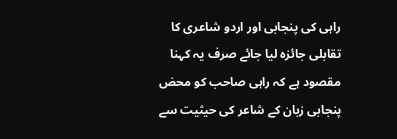راہی کی پنجابی اور اردو شاعری کا تقابلی جائزہ لیا جائے صرف یہ کہنا مقصود ہے کہ راہی صاحب کو محض پنجابی زبان کے شاعر کی حیثیت سے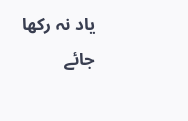یاد نہ رکھا جائے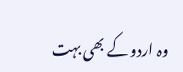وہ اردو کے بھی بہت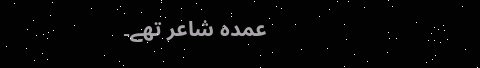عمدہ شاعر تھے۔